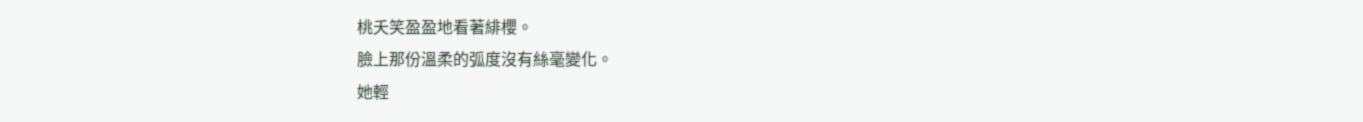桃夭笑盈盈地看著緋櫻。
臉上那份溫柔的弧度沒有絲毫變化。
她輕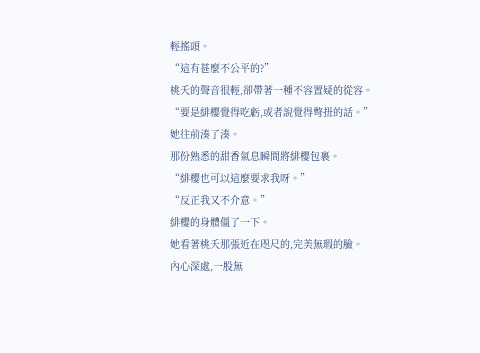輕搖頭。
“這有甚麼不公平的?”
桃夭的聲音很輕,卻帶著一種不容置疑的從容。
“要是緋櫻覺得吃虧,或者說覺得彆扭的話。”
她往前湊了湊。
那份熟悉的甜香氣息瞬間將緋櫻包裹。
“緋櫻也可以這麼要求我呀。”
“反正我又不介意。”
緋櫻的身體僵了一下。
她看著桃夭那張近在咫尺的,完美無瑕的臉。
內心深處,一股無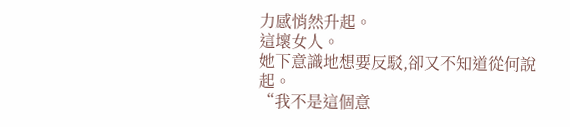力感悄然升起。
這壞女人。
她下意識地想要反駁,卻又不知道從何說起。
“我不是這個意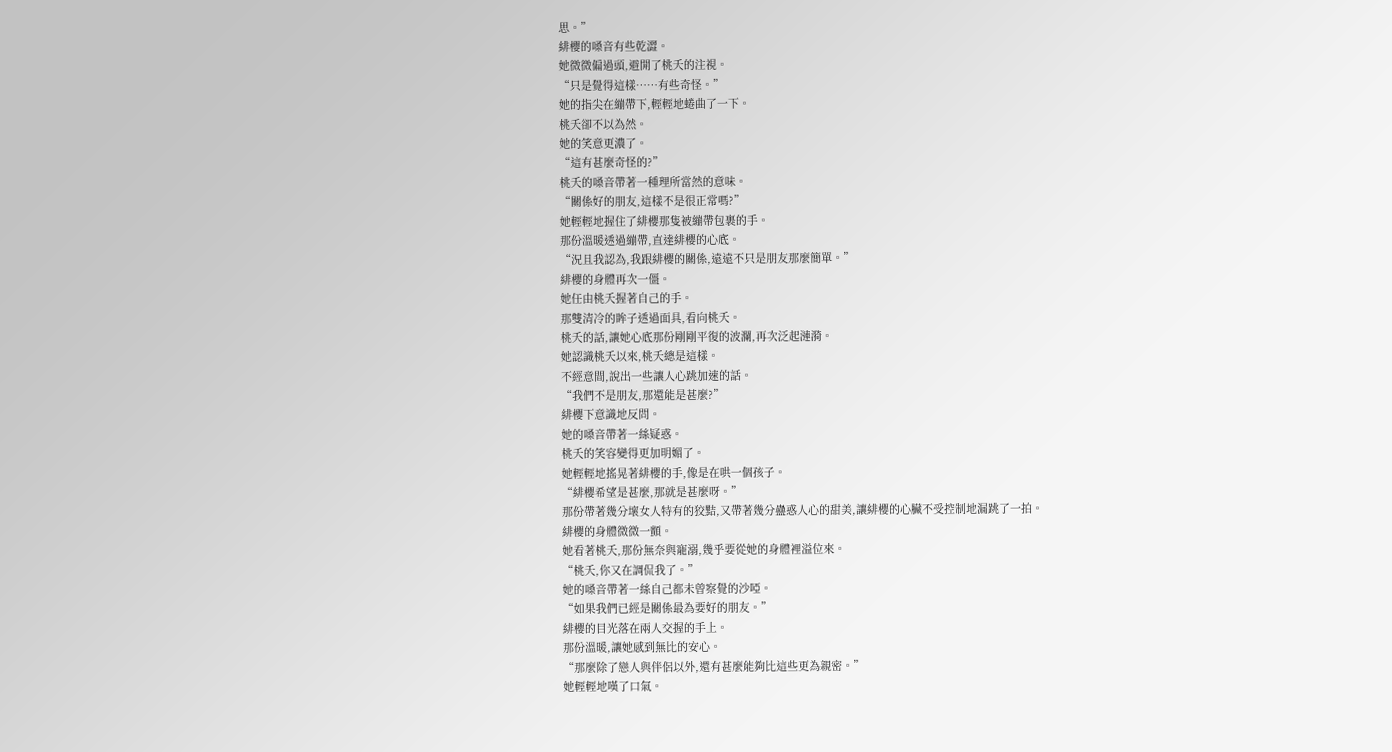思。”
緋櫻的嗓音有些乾澀。
她微微偏過頭,避開了桃夭的注視。
“只是覺得這樣……有些奇怪。”
她的指尖在繃帶下,輕輕地蜷曲了一下。
桃夭卻不以為然。
她的笑意更濃了。
“這有甚麼奇怪的?”
桃夭的嗓音帶著一種理所當然的意味。
“關係好的朋友,這樣不是很正常嗎?”
她輕輕地握住了緋櫻那隻被繃帶包裹的手。
那份溫暖透過繃帶,直達緋櫻的心底。
“況且我認為,我跟緋櫻的關係,遠遠不只是朋友那麼簡單。”
緋櫻的身體再次一僵。
她任由桃夭握著自己的手。
那雙清冷的眸子透過面具,看向桃夭。
桃夭的話,讓她心底那份剛剛平復的波瀾,再次泛起漣漪。
她認識桃夭以來,桃夭總是這樣。
不經意間,說出一些讓人心跳加速的話。
“我們不是朋友,那還能是甚麼?”
緋櫻下意識地反問。
她的嗓音帶著一絲疑惑。
桃夭的笑容變得更加明媚了。
她輕輕地搖晃著緋櫻的手,像是在哄一個孩子。
“緋櫻希望是甚麼,那就是甚麼呀。”
那份帶著幾分壞女人特有的狡黠,又帶著幾分蠱惑人心的甜美,讓緋櫻的心臟不受控制地漏跳了一拍。
緋櫻的身體微微一顫。
她看著桃夭,那份無奈與寵溺,幾乎要從她的身體裡溢位來。
“桃夭,你又在調侃我了。”
她的嗓音帶著一絲自己都未曾察覺的沙啞。
“如果我們已經是關係最為要好的朋友。”
緋櫻的目光落在兩人交握的手上。
那份溫暖,讓她感到無比的安心。
“那麼除了戀人與伴侶以外,還有甚麼能夠比這些更為親密。”
她輕輕地嘆了口氣。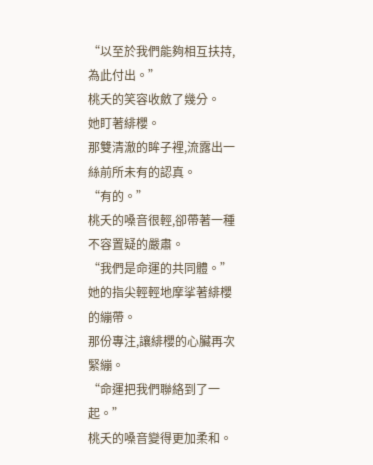“以至於我們能夠相互扶持,為此付出。”
桃夭的笑容收斂了幾分。
她盯著緋櫻。
那雙清澈的眸子裡,流露出一絲前所未有的認真。
“有的。”
桃夭的嗓音很輕,卻帶著一種不容置疑的嚴肅。
“我們是命運的共同體。”
她的指尖輕輕地摩挲著緋櫻的繃帶。
那份專注,讓緋櫻的心臟再次緊繃。
“命運把我們聯絡到了一起。”
桃夭的嗓音變得更加柔和。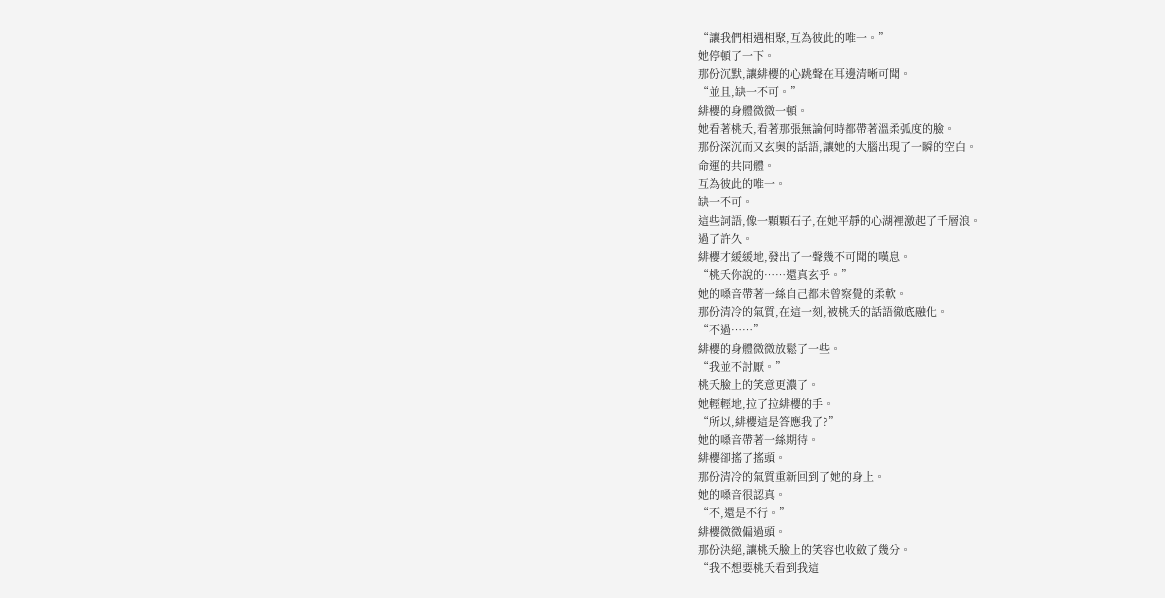“讓我們相遇相聚,互為彼此的唯一。”
她停頓了一下。
那份沉默,讓緋櫻的心跳聲在耳邊清晰可聞。
“並且,缺一不可。”
緋櫻的身體微微一頓。
她看著桃夭,看著那張無論何時都帶著溫柔弧度的臉。
那份深沉而又玄奧的話語,讓她的大腦出現了一瞬的空白。
命運的共同體。
互為彼此的唯一。
缺一不可。
這些詞語,像一顆顆石子,在她平靜的心湖裡激起了千層浪。
過了許久。
緋櫻才緩緩地,發出了一聲幾不可聞的嘆息。
“桃夭你說的……還真玄乎。”
她的嗓音帶著一絲自己都未曾察覺的柔軟。
那份清冷的氣質,在這一刻,被桃夭的話語徹底融化。
“不過……”
緋櫻的身體微微放鬆了一些。
“我並不討厭。”
桃夭臉上的笑意更濃了。
她輕輕地,拉了拉緋櫻的手。
“所以,緋櫻這是答應我了?”
她的嗓音帶著一絲期待。
緋櫻卻搖了搖頭。
那份清冷的氣質重新回到了她的身上。
她的嗓音很認真。
“不,還是不行。”
緋櫻微微偏過頭。
那份決絕,讓桃夭臉上的笑容也收斂了幾分。
“我不想要桃夭看到我這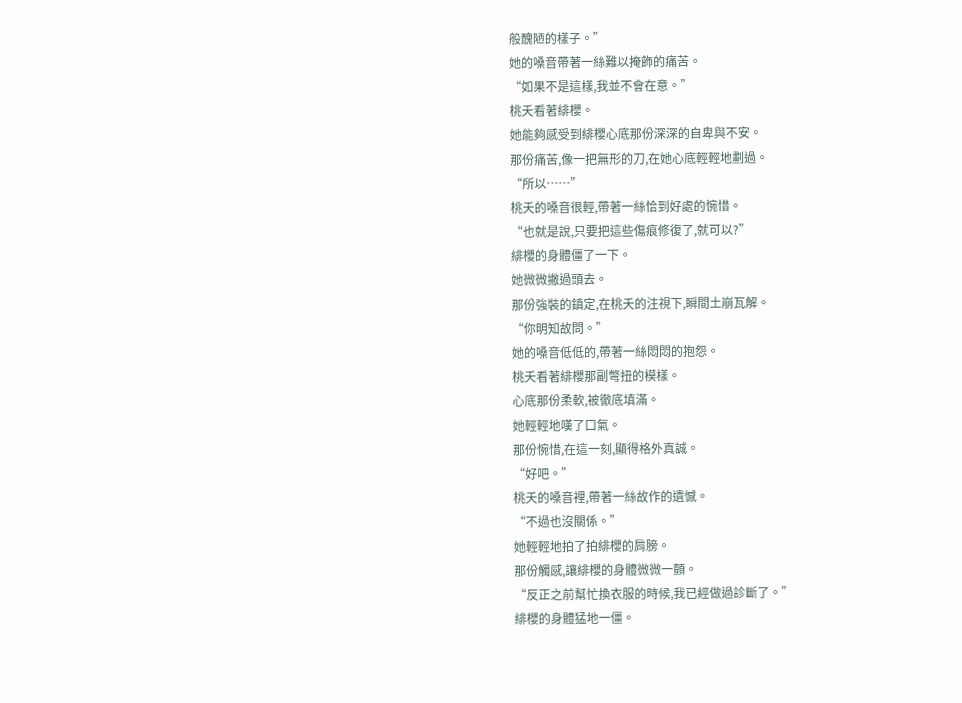般醜陋的樣子。”
她的嗓音帶著一絲難以掩飾的痛苦。
“如果不是這樣,我並不會在意。”
桃夭看著緋櫻。
她能夠感受到緋櫻心底那份深深的自卑與不安。
那份痛苦,像一把無形的刀,在她心底輕輕地劃過。
“所以……”
桃夭的嗓音很輕,帶著一絲恰到好處的惋惜。
“也就是說,只要把這些傷痕修復了,就可以?”
緋櫻的身體僵了一下。
她微微撇過頭去。
那份強裝的鎮定,在桃夭的注視下,瞬間土崩瓦解。
“你明知故問。”
她的嗓音低低的,帶著一絲悶悶的抱怨。
桃夭看著緋櫻那副彆扭的模樣。
心底那份柔軟,被徹底填滿。
她輕輕地嘆了口氣。
那份惋惜,在這一刻,顯得格外真誠。
“好吧。”
桃夭的嗓音裡,帶著一絲故作的遺憾。
“不過也沒關係。”
她輕輕地拍了拍緋櫻的肩膀。
那份觸感,讓緋櫻的身體微微一顫。
“反正之前幫忙換衣服的時候,我已經做過診斷了。”
緋櫻的身體猛地一僵。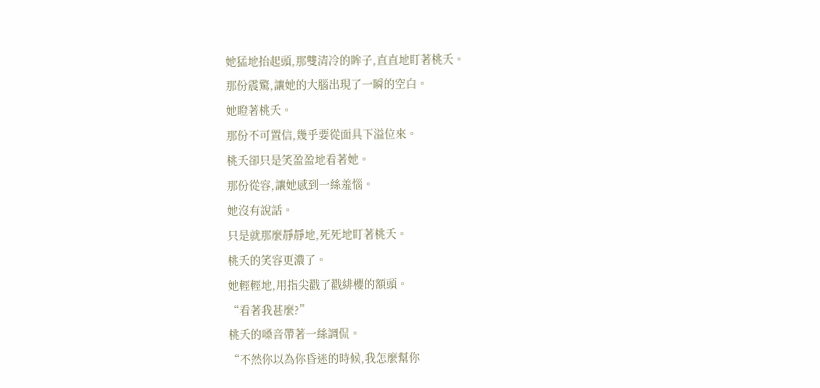她猛地抬起頭,那雙清冷的眸子,直直地盯著桃夭。
那份震驚,讓她的大腦出現了一瞬的空白。
她瞪著桃夭。
那份不可置信,幾乎要從面具下溢位來。
桃夭卻只是笑盈盈地看著她。
那份從容,讓她感到一絲羞惱。
她沒有說話。
只是就那麼靜靜地,死死地盯著桃夭。
桃夭的笑容更濃了。
她輕輕地,用指尖戳了戳緋櫻的額頭。
“看著我甚麼?”
桃夭的嗓音帶著一絲調侃。
“不然你以為你昏迷的時候,我怎麼幫你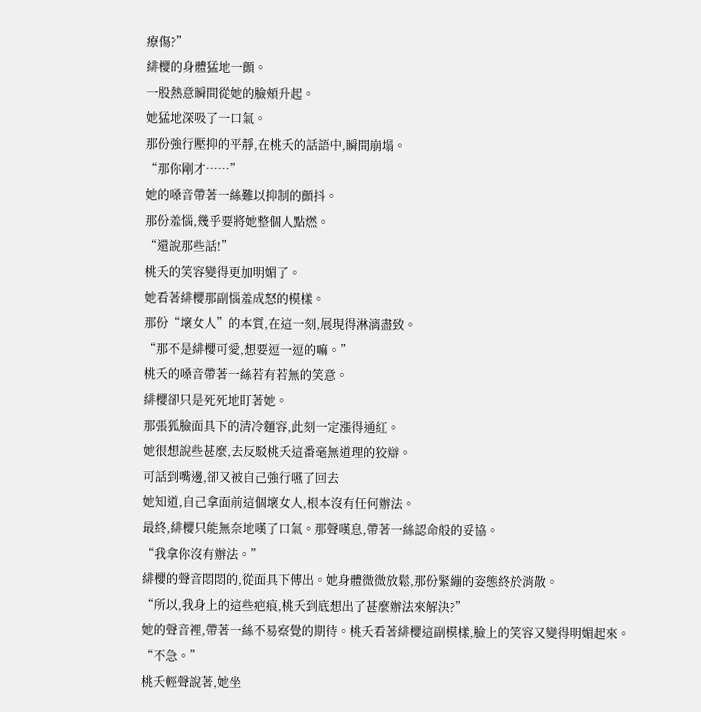療傷?”
緋櫻的身體猛地一顫。
一股熱意瞬間從她的臉頰升起。
她猛地深吸了一口氣。
那份強行壓抑的平靜,在桃夭的話語中,瞬間崩塌。
“那你剛才……”
她的嗓音帶著一絲難以抑制的顫抖。
那份羞惱,幾乎要將她整個人點燃。
“還說那些話!”
桃夭的笑容變得更加明媚了。
她看著緋櫻那副惱羞成怒的模樣。
那份“壞女人”的本質,在這一刻,展現得淋漓盡致。
“那不是緋櫻可愛,想要逗一逗的嘛。”
桃夭的嗓音帶著一絲若有若無的笑意。
緋櫻卻只是死死地盯著她。
那張狐臉面具下的清冷麵容,此刻一定漲得通紅。
她很想說些甚麼,去反駁桃夭這番毫無道理的狡辯。
可話到嘴邊,卻又被自己強行嚥了回去
她知道,自己拿面前這個壞女人,根本沒有任何辦法。
最終,緋櫻只能無奈地嘆了口氣。那聲嘆息,帶著一絲認命般的妥協。
“我拿你沒有辦法。”
緋櫻的聲音悶悶的,從面具下傳出。她身體微微放鬆,那份緊繃的姿態終於消散。
“所以,我身上的這些疤痕,桃夭到底想出了甚麼辦法來解決?”
她的聲音裡,帶著一絲不易察覺的期待。桃夭看著緋櫻這副模樣,臉上的笑容又變得明媚起來。
“不急。”
桃夭輕聲說著,她坐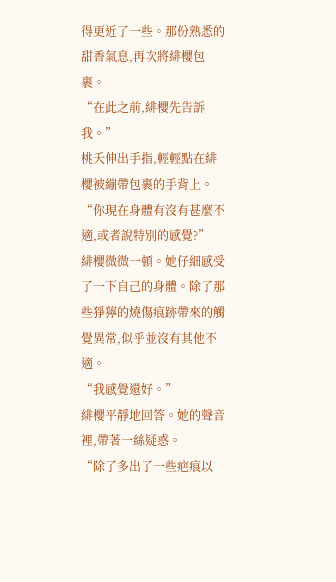得更近了一些。那份熟悉的甜香氣息,再次將緋櫻包裹。
“在此之前,緋櫻先告訴我。”
桃夭伸出手指,輕輕點在緋櫻被繃帶包裹的手背上。
“你現在身體有沒有甚麼不適,或者說特別的感覺?”
緋櫻微微一頓。她仔細感受了一下自己的身體。除了那些猙獰的燒傷痕跡帶來的觸覺異常,似乎並沒有其他不適。
“我感覺還好。”
緋櫻平靜地回答。她的聲音裡,帶著一絲疑惑。
“除了多出了一些疤痕以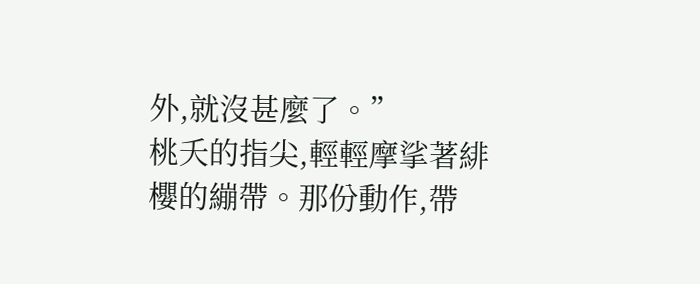外,就沒甚麼了。”
桃夭的指尖,輕輕摩挲著緋櫻的繃帶。那份動作,帶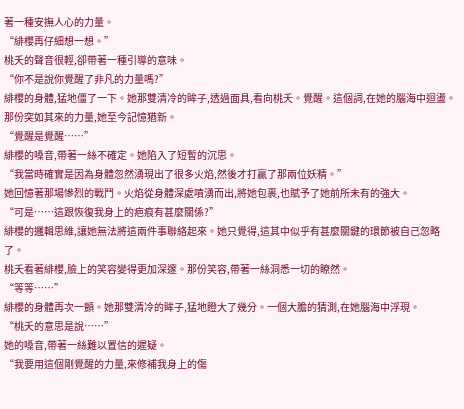著一種安撫人心的力量。
“緋櫻再仔細想一想。”
桃夭的聲音很輕,卻帶著一種引導的意味。
“你不是說你覺醒了非凡的力量嗎?”
緋櫻的身體,猛地僵了一下。她那雙清冷的眸子,透過面具,看向桃夭。覺醒。這個詞,在她的腦海中迴盪。那份突如其來的力量,她至今記憶猶新。
“覺醒是覺醒……”
緋櫻的嗓音,帶著一絲不確定。她陷入了短暫的沉思。
“我當時確實是因為身體忽然湧現出了很多火焰,然後才打贏了那兩位妖精。”
她回憶著那場慘烈的戰鬥。火焰從身體深處噴湧而出,將她包裹,也賦予了她前所未有的強大。
“可是……這跟恢復我身上的疤痕有甚麼關係?”
緋櫻的邏輯思維,讓她無法將這兩件事聯絡起來。她只覺得,這其中似乎有甚麼關鍵的環節被自己忽略了。
桃夭看著緋櫻,臉上的笑容變得更加深邃。那份笑容,帶著一絲洞悉一切的瞭然。
“等等……”
緋櫻的身體再次一顫。她那雙清冷的眸子,猛地瞪大了幾分。一個大膽的猜測,在她腦海中浮現。
“桃夭的意思是說……”
她的嗓音,帶著一絲難以置信的遲疑。
“我要用這個剛覺醒的力量,來修補我身上的傷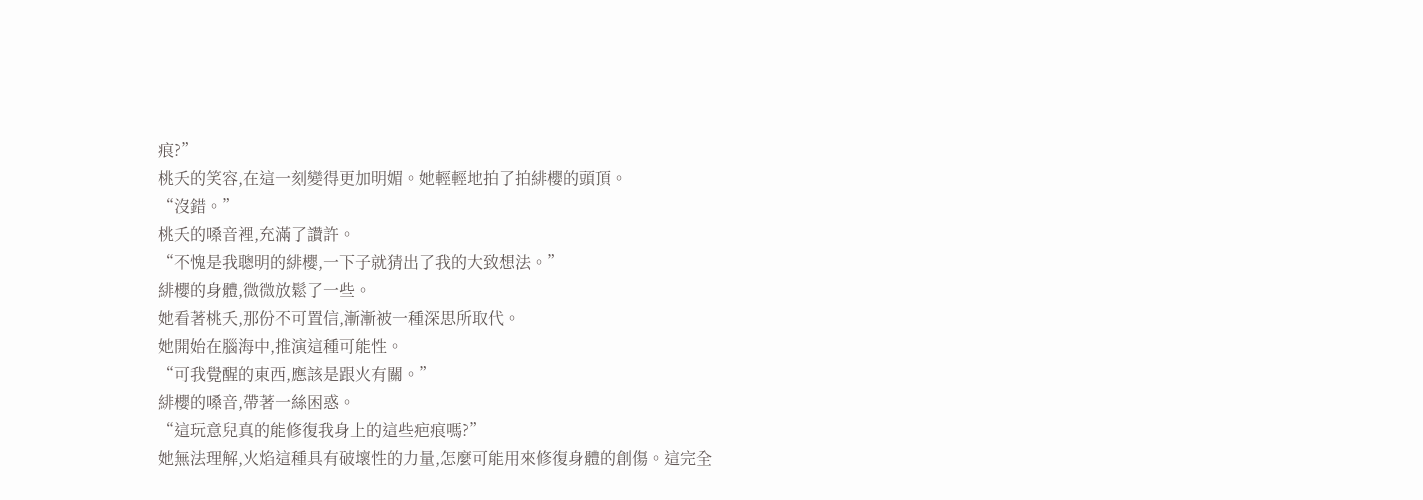痕?”
桃夭的笑容,在這一刻變得更加明媚。她輕輕地拍了拍緋櫻的頭頂。
“沒錯。”
桃夭的嗓音裡,充滿了讚許。
“不愧是我聰明的緋櫻,一下子就猜出了我的大致想法。”
緋櫻的身體,微微放鬆了一些。
她看著桃夭,那份不可置信,漸漸被一種深思所取代。
她開始在腦海中,推演這種可能性。
“可我覺醒的東西,應該是跟火有關。”
緋櫻的嗓音,帶著一絲困惑。
“這玩意兒真的能修復我身上的這些疤痕嗎?”
她無法理解,火焰這種具有破壞性的力量,怎麼可能用來修復身體的創傷。這完全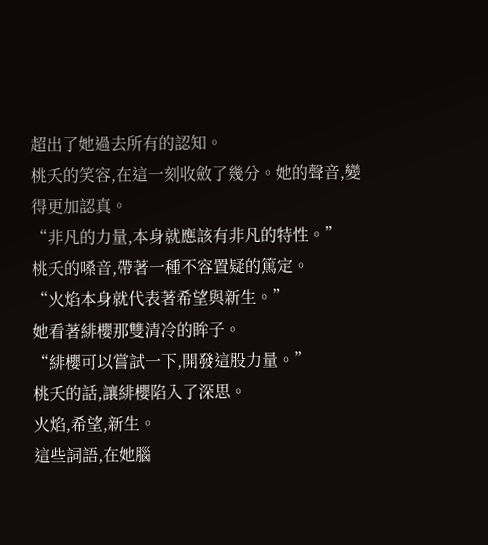超出了她過去所有的認知。
桃夭的笑容,在這一刻收斂了幾分。她的聲音,變得更加認真。
“非凡的力量,本身就應該有非凡的特性。”
桃夭的嗓音,帶著一種不容置疑的篤定。
“火焰本身就代表著希望與新生。”
她看著緋櫻那雙清冷的眸子。
“緋櫻可以嘗試一下,開發這股力量。”
桃夭的話,讓緋櫻陷入了深思。
火焰,希望,新生。
這些詞語,在她腦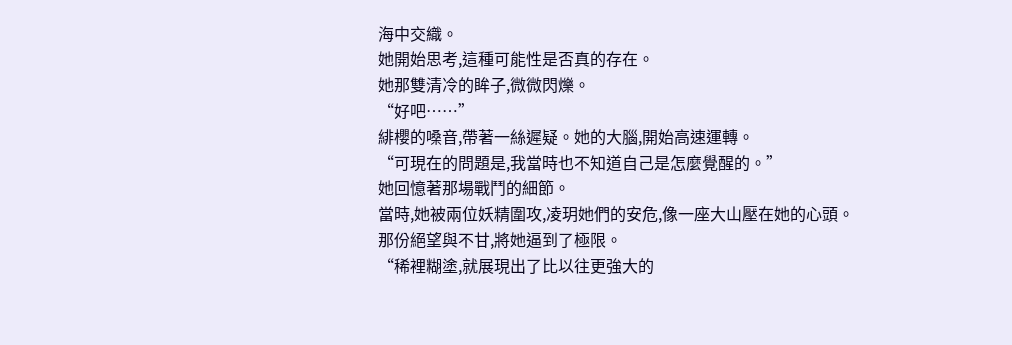海中交織。
她開始思考,這種可能性是否真的存在。
她那雙清冷的眸子,微微閃爍。
“好吧……”
緋櫻的嗓音,帶著一絲遲疑。她的大腦,開始高速運轉。
“可現在的問題是,我當時也不知道自己是怎麼覺醒的。”
她回憶著那場戰鬥的細節。
當時,她被兩位妖精圍攻,凌玥她們的安危,像一座大山壓在她的心頭。
那份絕望與不甘,將她逼到了極限。
“稀裡糊塗,就展現出了比以往更強大的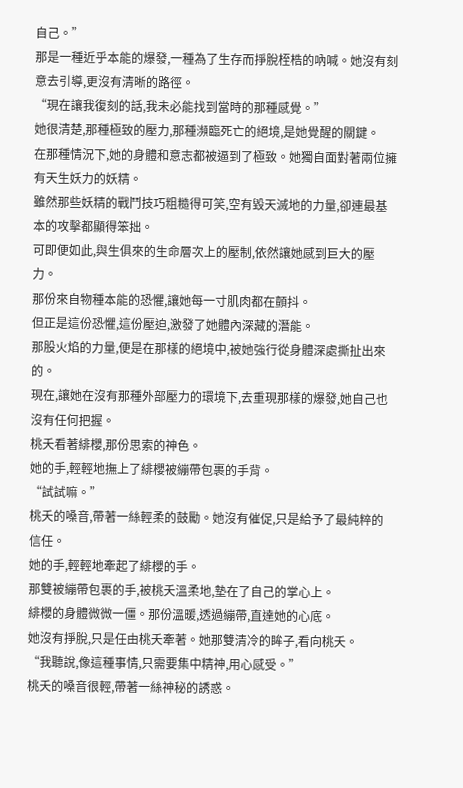自己。”
那是一種近乎本能的爆發,一種為了生存而掙脫桎梏的吶喊。她沒有刻意去引導,更沒有清晰的路徑。
“現在讓我復刻的話,我未必能找到當時的那種感覺。”
她很清楚,那種極致的壓力,那種瀕臨死亡的絕境,是她覺醒的關鍵。
在那種情況下,她的身體和意志都被逼到了極致。她獨自面對著兩位擁有天生妖力的妖精。
雖然那些妖精的戰鬥技巧粗糙得可笑,空有毀天滅地的力量,卻連最基本的攻擊都顯得笨拙。
可即便如此,與生俱來的生命層次上的壓制,依然讓她感到巨大的壓力。
那份來自物種本能的恐懼,讓她每一寸肌肉都在顫抖。
但正是這份恐懼,這份壓迫,激發了她體內深藏的潛能。
那股火焰的力量,便是在那樣的絕境中,被她強行從身體深處撕扯出來的。
現在,讓她在沒有那種外部壓力的環境下,去重現那樣的爆發,她自己也沒有任何把握。
桃夭看著緋櫻,那份思索的神色。
她的手,輕輕地撫上了緋櫻被繃帶包裹的手背。
“試試嘛。”
桃夭的嗓音,帶著一絲輕柔的鼓勵。她沒有催促,只是給予了最純粹的信任。
她的手,輕輕地牽起了緋櫻的手。
那雙被繃帶包裹的手,被桃夭溫柔地,墊在了自己的掌心上。
緋櫻的身體微微一僵。那份溫暖,透過繃帶,直達她的心底。
她沒有掙脫,只是任由桃夭牽著。她那雙清冷的眸子,看向桃夭。
“我聽說,像這種事情,只需要集中精神,用心感受。”
桃夭的嗓音很輕,帶著一絲神秘的誘惑。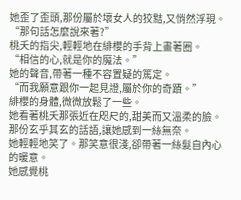她歪了歪頭,那份屬於壞女人的狡黠,又悄然浮現。
“那句話怎麼說來著?”
桃夭的指尖,輕輕地在緋櫻的手背上畫著圈。
“相信的心,就是你的魔法。”
她的聲音,帶著一種不容置疑的篤定。
“而我願意跟你一起見證,屬於你的奇蹟。”
緋櫻的身體,微微放鬆了一些。
她看著桃夭那張近在咫尺的,甜美而又溫柔的臉。
那份玄乎其玄的話語,讓她感到一絲無奈。
她輕輕地笑了。那笑意很淺,卻帶著一絲髮自內心的暖意。
她感覺桃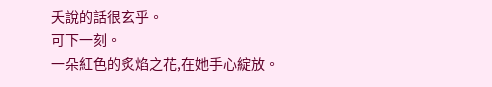夭說的話很玄乎。
可下一刻。
一朵紅色的炙焰之花,在她手心綻放。